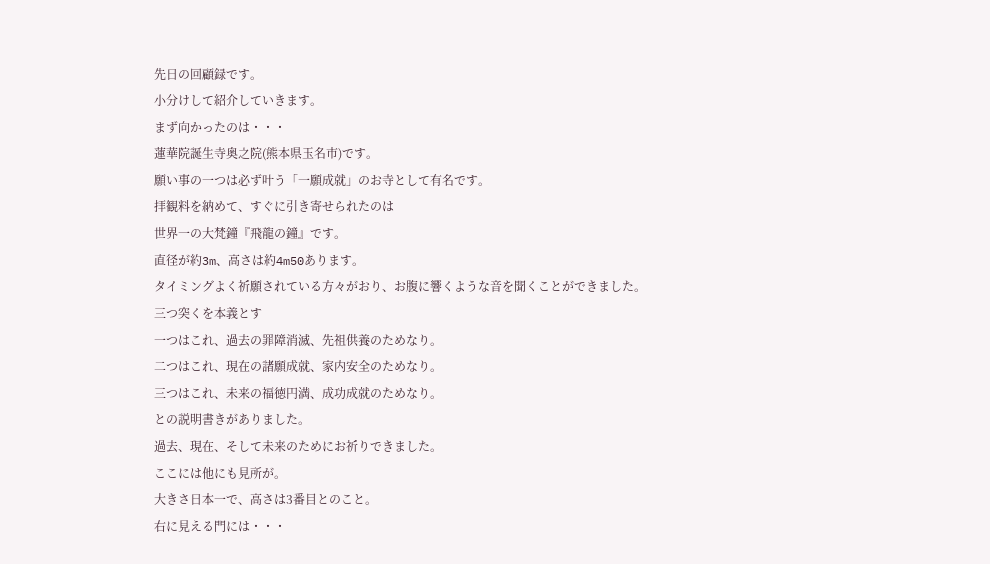先日の回顧録です。
小分けして紹介していきます。
まず向かったのは・・・
蓮華院誕生寺奥之院(熊本県玉名市)です。
願い事の一つは必ず叶う「一願成就」のお寺として有名です。
拝観料を納めて、すぐに引き寄せられたのは
世界一の大梵鐘『飛龍の鐘』です。
直径が約3m、高さは約4m50あります。
タイミングよく祈願されている方々がおり、お腹に響くような音を聞くことができました。
三つ突くを本義とす
一つはこれ、過去の罪障消滅、先祖供養のためなり。
二つはこれ、現在の諸願成就、家内安全のためなり。
三つはこれ、未来の福徳円満、成功成就のためなり。
との説明書きがありました。
過去、現在、そして未来のためにお祈りできました。
ここには他にも見所が。
大きさ日本一で、高さは3番目とのこと。
右に見える門には・・・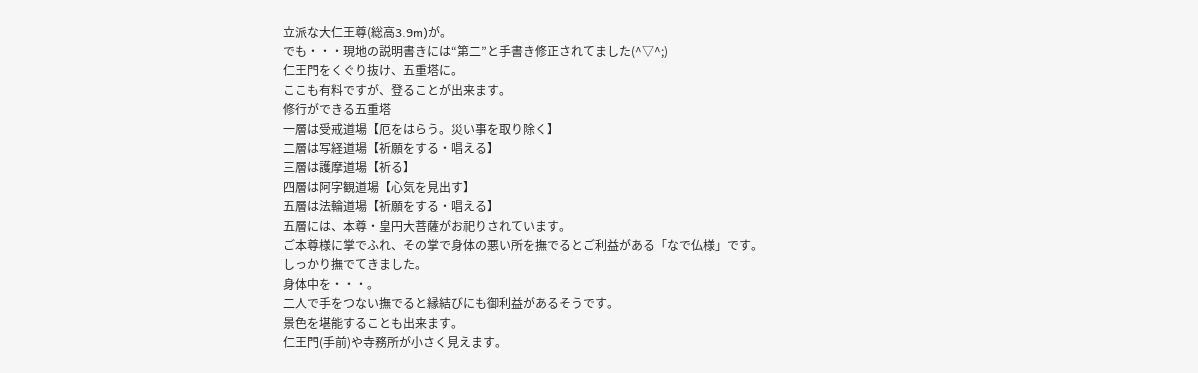立派な大仁王尊(総高3.9m)が。
でも・・・現地の説明書きには“第二”と手書き修正されてました(^▽^;)
仁王門をくぐり抜け、五重塔に。
ここも有料ですが、登ることが出来ます。
修行ができる五重塔
一層は受戒道場【厄をはらう。災い事を取り除く】
二層は写経道場【祈願をする・唱える】
三層は護摩道場【祈る】
四層は阿字観道場【心気を見出す】
五層は法輪道場【祈願をする・唱える】
五層には、本尊・皇円大菩薩がお祀りされています。
ご本尊様に掌でふれ、その掌で身体の悪い所を撫でるとご利益がある「なで仏様」です。
しっかり撫でてきました。
身体中を・・・。
二人で手をつない撫でると縁結びにも御利益があるそうです。
景色を堪能することも出来ます。
仁王門(手前)や寺務所が小さく見えます。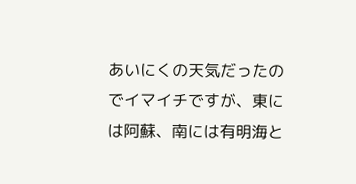あいにくの天気だったのでイマイチですが、東には阿蘇、南には有明海と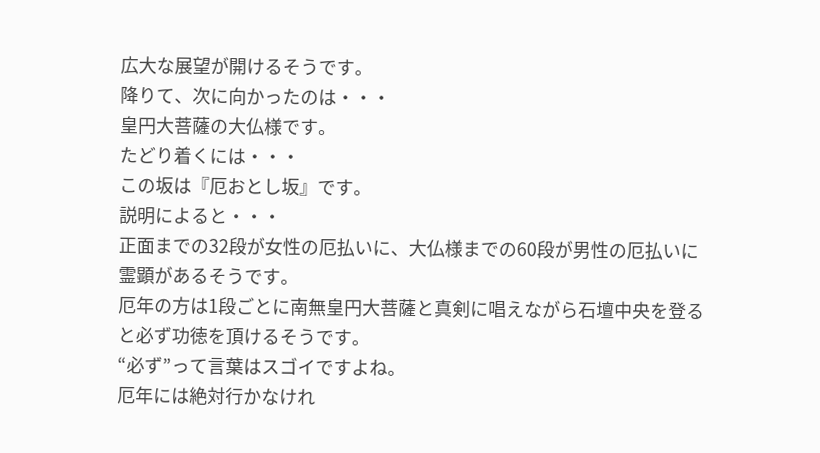広大な展望が開けるそうです。
降りて、次に向かったのは・・・
皇円大菩薩の大仏様です。
たどり着くには・・・
この坂は『厄おとし坂』です。
説明によると・・・
正面までの32段が女性の厄払いに、大仏様までの60段が男性の厄払いに霊顕があるそうです。
厄年の方は1段ごとに南無皇円大菩薩と真剣に唱えながら石壇中央を登ると必ず功徳を頂けるそうです。
“必ず”って言葉はスゴイですよね。
厄年には絶対行かなけれ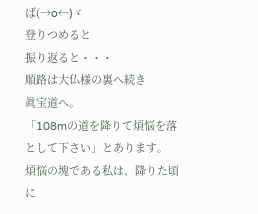ば(→o←)ゞ
登りつめると
振り返ると・・・
順路は大仏様の裏へ続き
眞宝道へ。
「108mの道を降りて煩悩を落として下さい」とあります。
煩悩の塊である私は、降りた頃に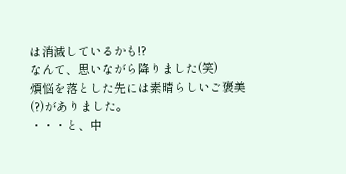は消滅しているかも!?
なんて、思いながら降りました(笑)
煩悩を落とした先には素晴らしいご褒美(?)がありました。
・・・と、中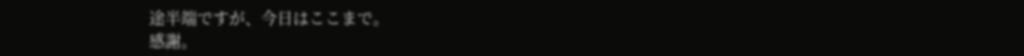途半端ですが、今日はここまで。
感謝。